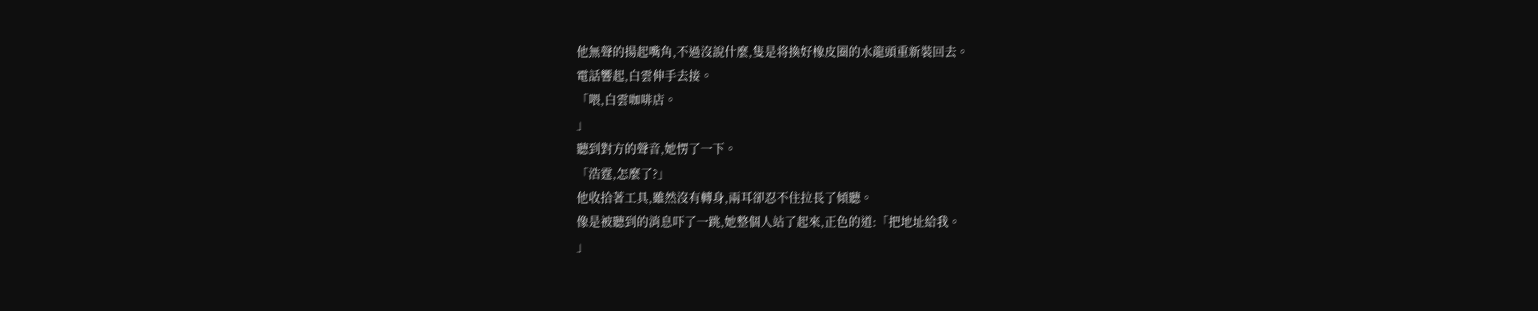他無聲的揚起嘴角,不過沒說什麼,隻是将換好橡皮圈的水龍頭重新裝回去。
電話響起,白雲伸手去接。
「喂,白雲咖啡店。
」
聽到對方的聲音,她愣了一下。
「浩霆,怎麼了?」
他收拾著工具,雖然沒有轉身,兩耳卻忍不住拉長了傾聽。
像是被聽到的消息吓了一跳,她整個人站了起來,正色的道:「把地址給我。
」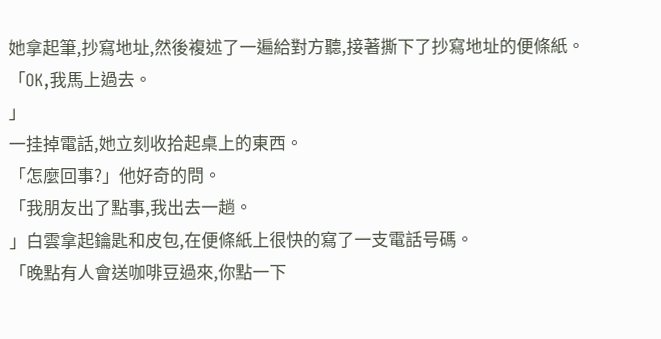她拿起筆,抄寫地址,然後複述了一遍給對方聽,接著撕下了抄寫地址的便條紙。
「OK,我馬上過去。
」
一挂掉電話,她立刻收拾起桌上的東西。
「怎麼回事?」他好奇的問。
「我朋友出了點事,我出去一趟。
」白雲拿起鑰匙和皮包,在便條紙上很快的寫了一支電話号碼。
「晚點有人會送咖啡豆過來,你點一下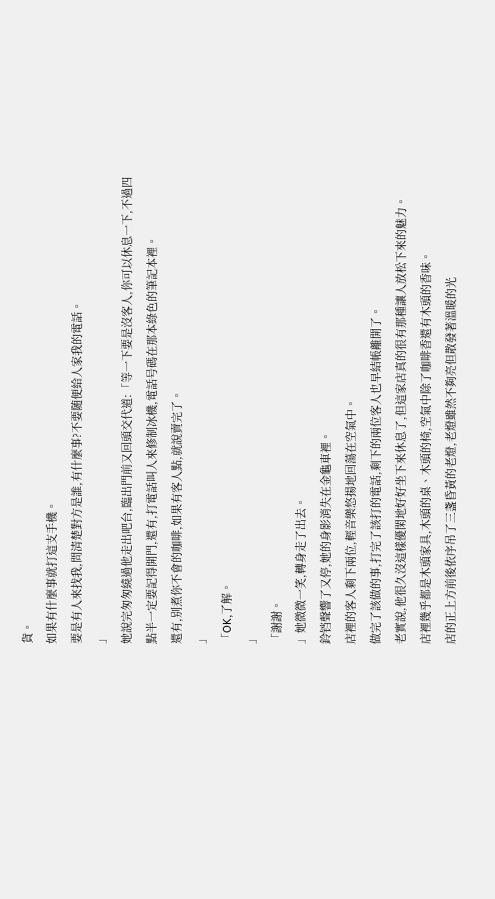貨。
如果有什麼事就打這支手機。
要是有人來找我,問清楚對方是誰,有什麼事?不要随便給人家我的電話。
」
她說完匆匆繞過他走出吧台,臨出門前又回頭交代道:「等一下要是沒客人,你可以休息一下,不過四點半一定要記得開門,還有,打電話叫人來修制冰機,電話号碼在那本綠色的筆記本裡。
還有,别煮你不會的咖啡,如果有客人點,就說賣完了。
」
「OK,了解。
」
「謝謝。
」她微微一笑,轉身走了出去。
鈴铛聲響了又停,她的身影消失在金龜車裡。
店裡的客人剩下兩位,輕音樂悠揚地回蕩在空氣中。
做完了該做的事,打完了該打的電話,剩下的兩位客人也早結帳離開了。
老實說,他很久沒這樣優閑地好好坐下來休息了,但這家店真的很有那種讓人放松下來的魅力。
店裡幾乎都是木頭家具,木頭的桌、木頭的椅,空氣中除了咖啡香還有木頭的香味。
店的正上方前後依序吊了三盞昏黃的老燈,老燈雖然不夠亮但散發著溫暖的光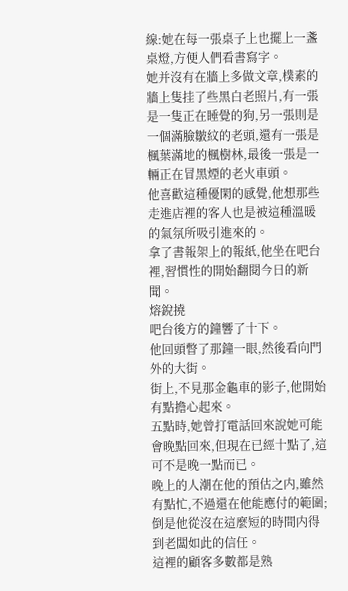線:她在每一張桌子上也擺上一盞桌燈,方便人們看書寫字。
她并沒有在牆上多做文章,樸素的牆上隻挂了些黑白老照片,有一張是一隻正在睡覺的狗,另一張則是一個滿臉皺紋的老頭,還有一張是楓葉滿地的楓樹林,最後一張是一輛正在冒黑煙的老火車頭。
他喜歡這種優閑的感覺,他想那些走進店裡的客人也是被這種溫暖的氣氛所吸引進來的。
拿了書報架上的報紙,他坐在吧台裡,習慣性的開始翻閱今日的新聞。
熔銳撓
吧台後方的鐘響了十下。
他回頭瞥了那鐘一眼,然後看向門外的大街。
街上,不見那金龜車的影子,他開始有點擔心起來。
五點時,她曾打電話回來說她可能會晚點回來,但現在已經十點了,這可不是晚一點而已。
晚上的人潮在他的預估之内,雖然有點忙,不過還在他能應付的範圍;倒是他從沒在這麼短的時間内得到老闆如此的信任。
這裡的顧客多數都是熟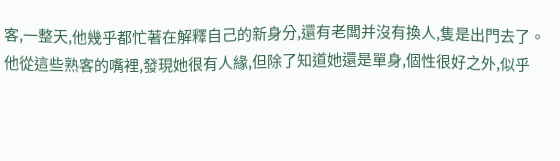客,一整天,他幾乎都忙著在解釋自己的新身分,還有老闆并沒有換人,隻是出門去了。
他從這些熟客的嘴裡,發現她很有人緣,但除了知道她還是單身,個性很好之外,似乎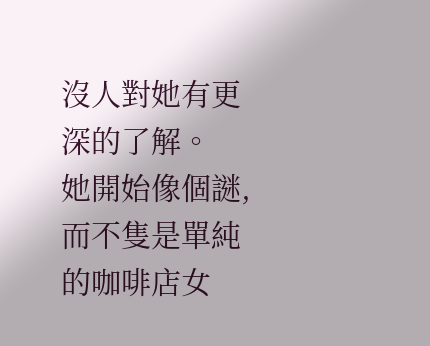沒人對她有更深的了解。
她開始像個謎,而不隻是單純的咖啡店女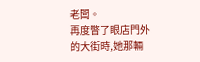老闆。
再度瞥了眼店門外的大街時,她那輛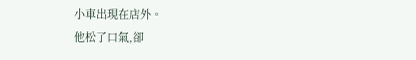小車出現在店外。
他松了口氣,卻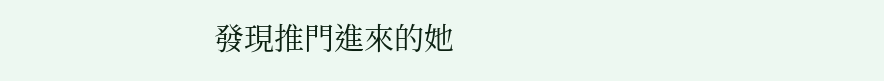發現推門進來的她